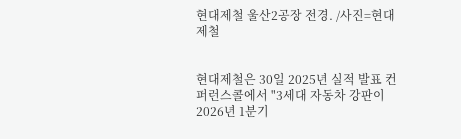현대제철 울산2공장 전경. /사진=현대제철


현대제철은 30일 2025년 실적 발표 컨퍼런스콜에서 "3세대 자동차 강판이 2026년 1분기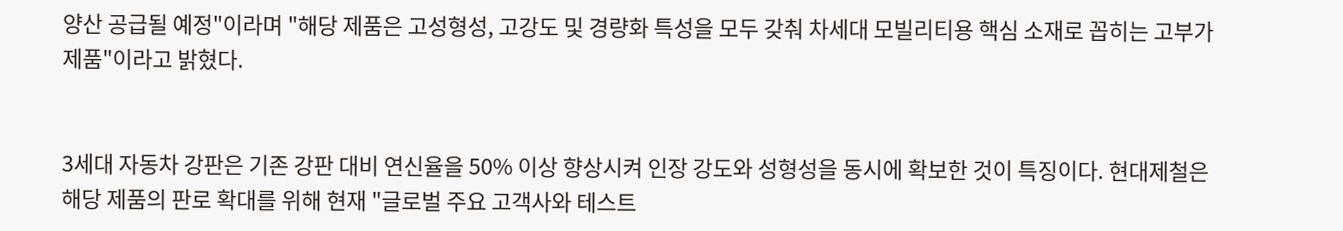양산 공급될 예정"이라며 "해당 제품은 고성형성, 고강도 및 경량화 특성을 모두 갖춰 차세대 모빌리티용 핵심 소재로 꼽히는 고부가 제품"이라고 밝혔다.


3세대 자동차 강판은 기존 강판 대비 연신율을 50% 이상 향상시켜 인장 강도와 성형성을 동시에 확보한 것이 특징이다. 현대제철은 해당 제품의 판로 확대를 위해 현재 "글로벌 주요 고객사와 테스트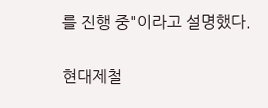를 진행 중"이라고 설명했다.

현대제철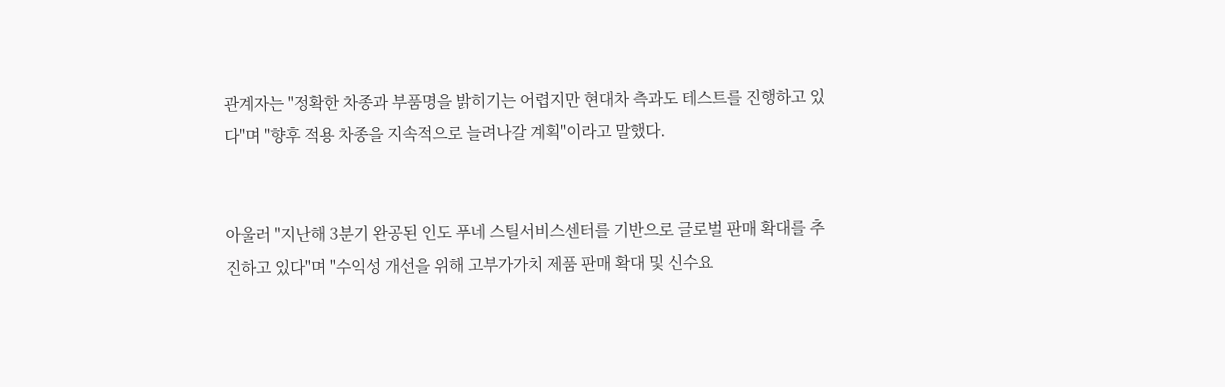관계자는 "정확한 차종과 부품명을 밝히기는 어렵지만 현대차 측과도 테스트를 진행하고 있다"며 "향후 적용 차종을 지속적으로 늘려나갈 계획"이라고 말했다.


아울러 "지난해 3분기 완공된 인도 푸네 스틸서비스센터를 기반으로 글로벌 판매 확대를 추진하고 있다"며 "수익성 개선을 위해 고부가가치 제품 판매 확대 및 신수요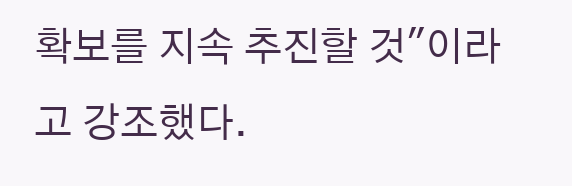확보를 지속 추진할 것"이라고 강조했다.